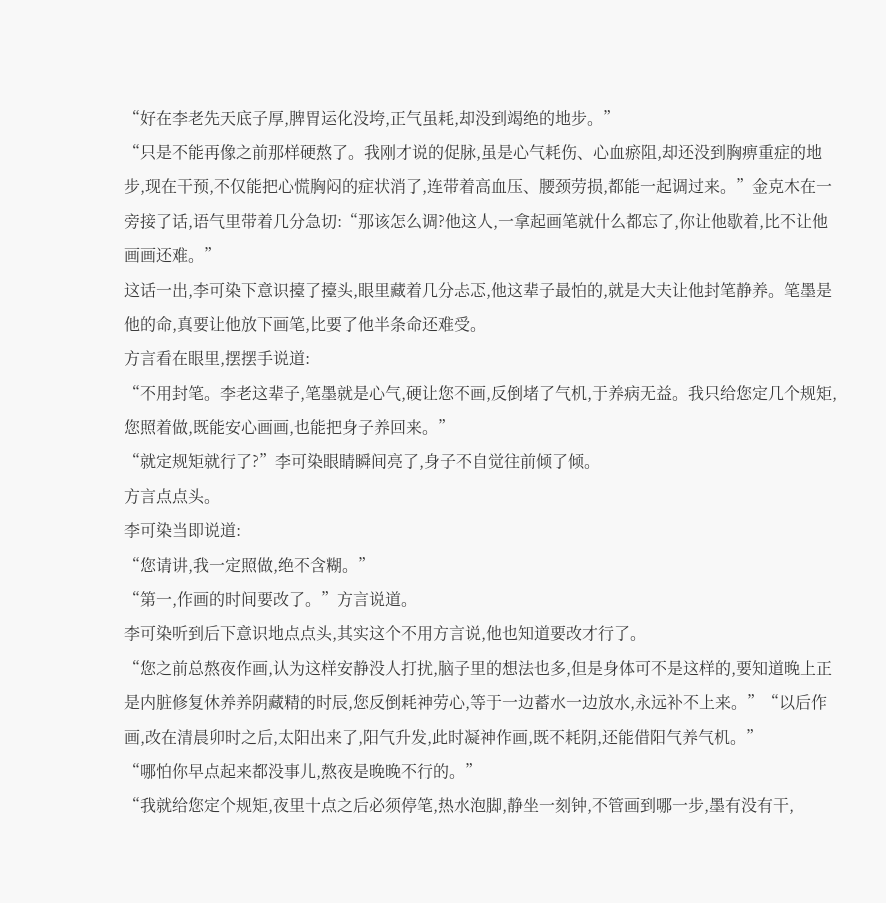“好在李老先天底子厚,脾胃运化没垮,正气虽耗,却没到竭绝的地步。”
“只是不能再像之前那样硬熬了。我刚才说的促脉,虽是心气耗伤、心血瘀阻,却还没到胸痹重症的地步,现在干预,不仅能把心慌胸闷的症状消了,连带着高血压、腰颈劳损,都能一起调过来。”金克木在一旁接了话,语气里带着几分急切:“那该怎么调?他这人,一拿起画笔就什么都忘了,你让他歇着,比不让他画画还难。”
这话一出,李可染下意识擡了擡头,眼里藏着几分忐忑,他这辈子最怕的,就是大夫让他封笔静养。笔墨是他的命,真要让他放下画笔,比要了他半条命还难受。
方言看在眼里,摆摆手说道:
“不用封笔。李老这辈子,笔墨就是心气,硬让您不画,反倒堵了气机,于养病无益。我只给您定几个规矩,您照着做,既能安心画画,也能把身子养回来。”
“就定规矩就行了?”李可染眼睛瞬间亮了,身子不自觉往前倾了倾。
方言点点头。
李可染当即说道:
“您请讲,我一定照做,绝不含糊。”
“第一,作画的时间要改了。”方言说道。
李可染听到后下意识地点点头,其实这个不用方言说,他也知道要改才行了。
“您之前总熬夜作画,认为这样安静没人打扰,脑子里的想法也多,但是身体可不是这样的,要知道晚上正是内脏修复休养养阴藏精的时辰,您反倒耗神劳心,等于一边蓄水一边放水,永远补不上来。”“以后作画,改在清晨卯时之后,太阳出来了,阳气升发,此时凝神作画,既不耗阴,还能借阳气养气机。”
“哪怕你早点起来都没事儿,熬夜是晚晚不行的。”
“我就给您定个规矩,夜里十点之后必须停笔,热水泡脚,静坐一刻钟,不管画到哪一步,墨有没有干,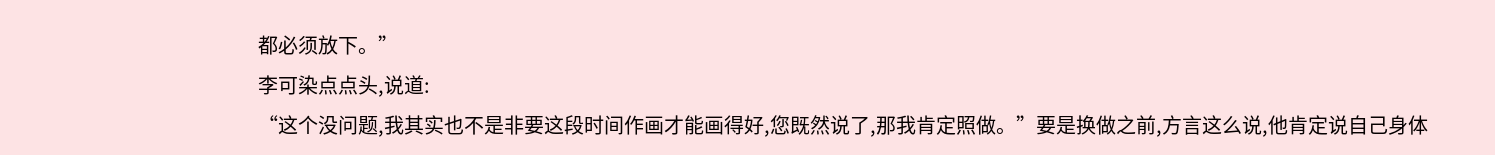都必须放下。”
李可染点点头,说道:
“这个没问题,我其实也不是非要这段时间作画才能画得好,您既然说了,那我肯定照做。”要是换做之前,方言这么说,他肯定说自己身体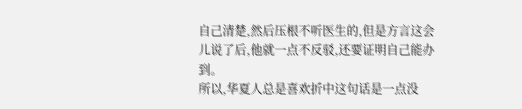自己清楚,然后压根不听医生的,但是方言这会儿说了后,他就一点不反驳,还要证明自己能办到。
所以,华夏人总是喜欢折中这句话是一点没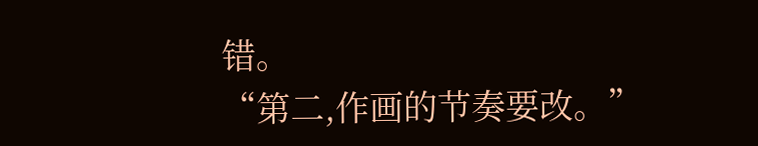错。
“第二,作画的节奏要改。”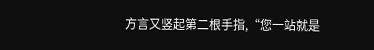方言又竖起第二根手指,“您一站就是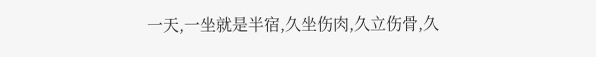一天,一坐就是半宿,久坐伤肉,久立伤骨,久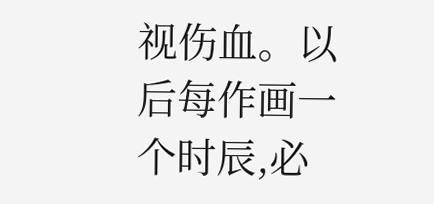视伤血。以后每作画一个时辰,必